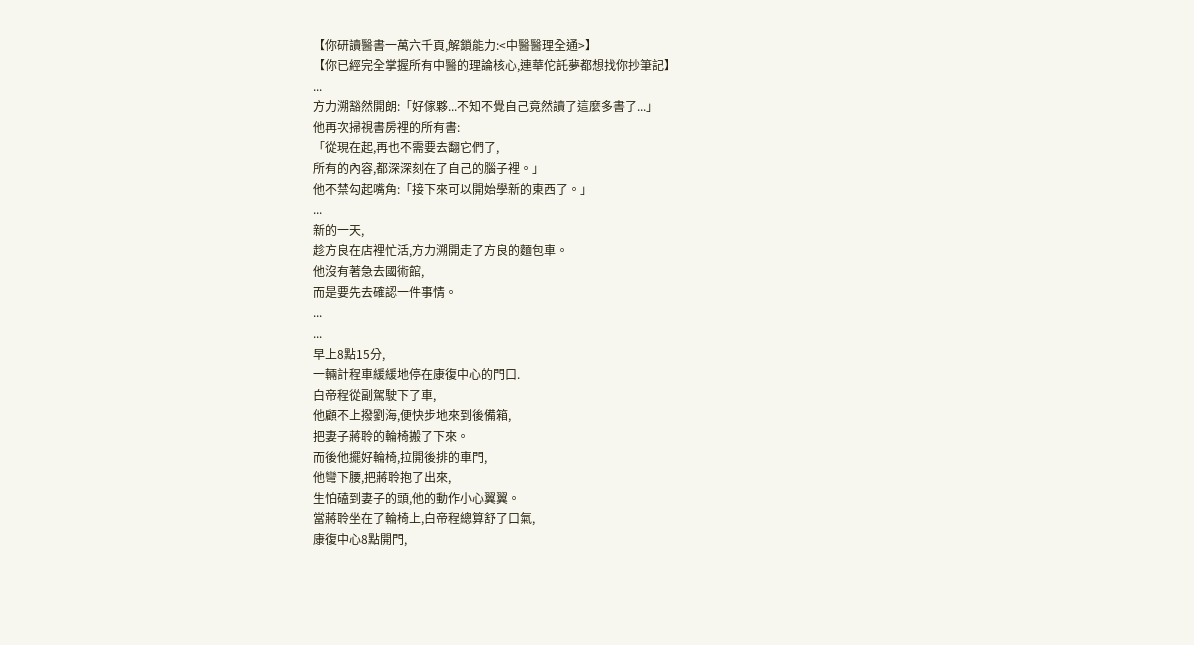【你研讀醫書一萬六千頁,解鎖能力:<中醫醫理全通>】
【你已經完全掌握所有中醫的理論核心,連華佗託夢都想找你抄筆記】
...
方力溯豁然開朗:「好傢夥...不知不覺自己竟然讀了這麼多書了...」
他再次掃視書房裡的所有書:
「從現在起,再也不需要去翻它們了,
所有的內容,都深深刻在了自己的腦子裡。」
他不禁勾起嘴角:「接下來可以開始學新的東西了。」
...
新的一天,
趁方良在店裡忙活,方力溯開走了方良的麵包車。
他沒有著急去國術館,
而是要先去確認一件事情。
...
...
早上8點15分,
一輛計程車緩緩地停在康復中心的門口.
白帝程從副駕駛下了車,
他顧不上撥劉海,便快步地來到後備箱,
把妻子蔣聆的輪椅搬了下來。
而後他擺好輪椅,拉開後排的車門,
他彎下腰,把蔣聆抱了出來,
生怕磕到妻子的頭,他的動作小心翼翼。
當蔣聆坐在了輪椅上,白帝程總算舒了口氣,
康復中心8點開門,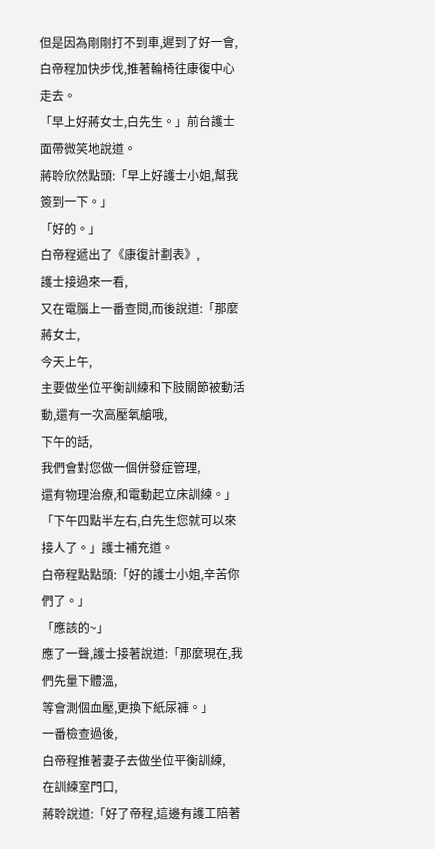但是因為剛剛打不到車,遲到了好一會,
白帝程加快步伐,推著輪椅往康復中心走去。
「早上好蔣女士,白先生。」前台護士面帶微笑地說道。
蔣聆欣然點頭:「早上好護士小姐,幫我簽到一下。」
「好的。」
白帝程遞出了《康復計劃表》,
護士接過來一看,
又在電腦上一番查閱,而後說道:「那麼蔣女士,
今天上午,
主要做坐位平衡訓練和下肢關節被動活動,還有一次高壓氧艙哦,
下午的話,
我們會對您做一個併發症管理,
還有物理治療,和電動起立床訓練。」
「下午四點半左右,白先生您就可以來接人了。」護士補充道。
白帝程點點頭:「好的護士小姐,辛苦你們了。」
「應該的~」
應了一聲,護士接著說道:「那麼現在,我們先量下體溫,
等會測個血壓,更換下紙尿褲。」
一番檢查過後,
白帝程推著妻子去做坐位平衡訓練,
在訓練室門口,
蔣聆說道:「好了帝程,這邊有護工陪著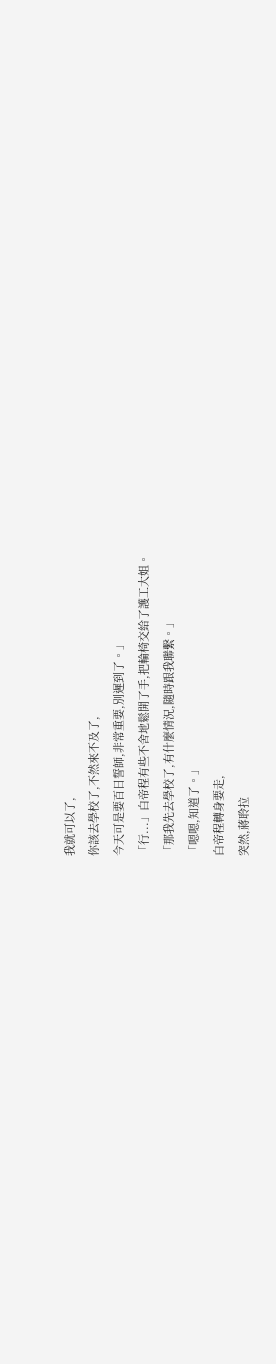我就可以了,
你該去學校了,不然來不及了,
今天可是要百日誓師,非常重要,別遲到了。」
「行...」白帝程有些不舍地鬆開了手,把輪椅交給了護工大姐。
「那我先去學校了,有什麼情況,隨時跟我聯繫。」
「嗯嗯,知道了。」
白帝程轉身要走,
突然,蔣聆拉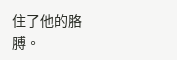住了他的胳膊。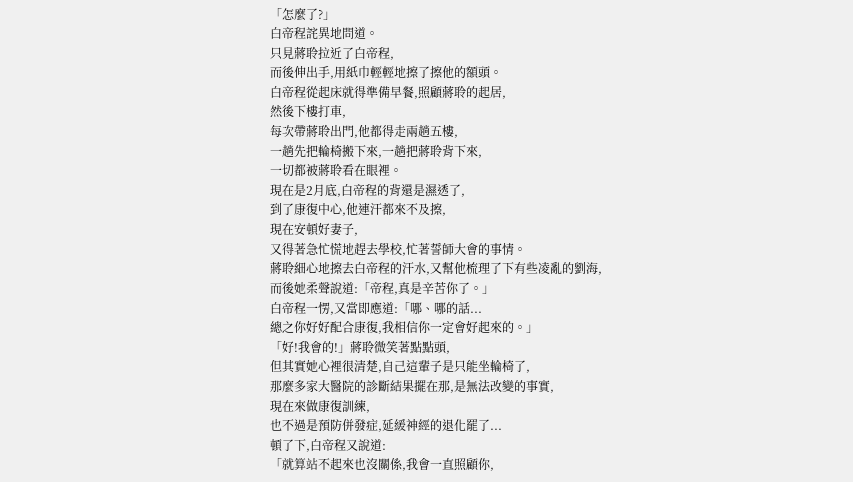「怎麼了?」
白帝程詫異地問道。
只見蔣聆拉近了白帝程,
而後伸出手,用紙巾輕輕地擦了擦他的額頭。
白帝程從起床就得準備早餐,照顧蔣聆的起居,
然後下樓打車,
每次帶蔣聆出門,他都得走兩趟五樓,
一趟先把輪椅搬下來,一趟把蔣聆背下來,
一切都被蔣聆看在眼裡。
現在是2月底,白帝程的背還是濕透了,
到了康復中心,他連汗都來不及擦,
現在安頓好妻子,
又得著急忙慌地趕去學校,忙著誓師大會的事情。
蔣聆細心地擦去白帝程的汗水,又幫他梳理了下有些凌亂的劉海,
而後她柔聲說道:「帝程,真是辛苦你了。」
白帝程一愣,又當即應道:「哪、哪的話...
總之你好好配合康復,我相信你一定會好起來的。」
「好!我會的!」蔣聆微笑著點點頭,
但其實她心裡很清楚,自己這輩子是只能坐輪椅了,
那麼多家大醫院的診斷結果擺在那,是無法改變的事實,
現在來做康復訓練,
也不過是預防併發症,延緩神經的退化罷了...
頓了下,白帝程又說道:
「就算站不起來也沒關係,我會一直照顧你,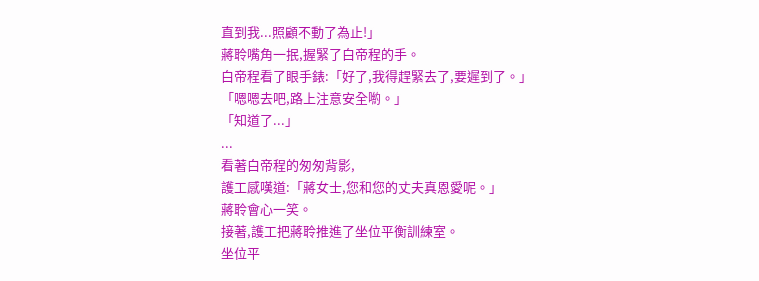直到我...照顧不動了為止!」
蔣聆嘴角一抿,握緊了白帝程的手。
白帝程看了眼手錶:「好了,我得趕緊去了,要遲到了。」
「嗯嗯去吧,路上注意安全喲。」
「知道了...」
...
看著白帝程的匆匆背影,
護工感嘆道:「蔣女士,您和您的丈夫真恩愛呢。」
蔣聆會心一笑。
接著,護工把蔣聆推進了坐位平衡訓練室。
坐位平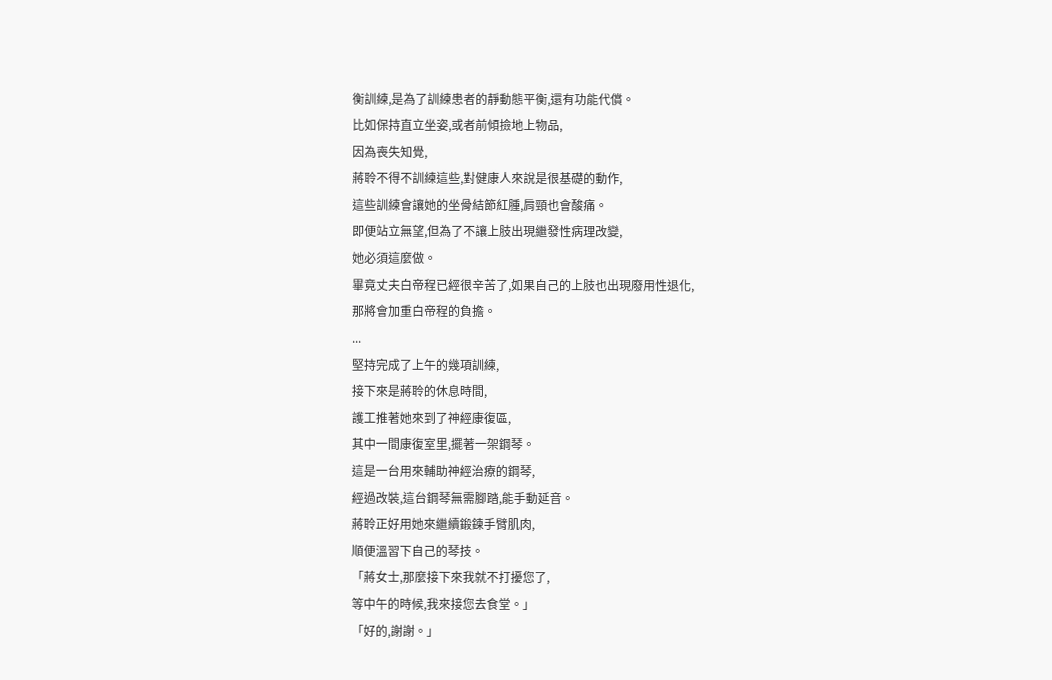衡訓練,是為了訓練患者的靜動態平衡,還有功能代償。
比如保持直立坐姿,或者前傾撿地上物品,
因為喪失知覺,
蔣聆不得不訓練這些,對健康人來說是很基礎的動作,
這些訓練會讓她的坐骨結節紅腫,肩頸也會酸痛。
即便站立無望,但為了不讓上肢出現繼發性病理改變,
她必須這麼做。
畢竟丈夫白帝程已經很辛苦了,如果自己的上肢也出現廢用性退化,
那將會加重白帝程的負擔。
...
堅持完成了上午的幾項訓練,
接下來是蔣聆的休息時間,
護工推著她來到了神經康復區,
其中一間康復室里,擺著一架鋼琴。
這是一台用來輔助神經治療的鋼琴,
經過改裝,這台鋼琴無需腳踏,能手動延音。
蔣聆正好用她來繼續鍛鍊手臂肌肉,
順便溫習下自己的琴技。
「蔣女士,那麼接下來我就不打擾您了,
等中午的時候,我來接您去食堂。」
「好的,謝謝。」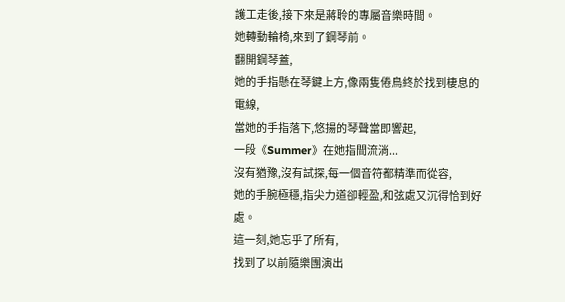護工走後,接下來是蔣聆的專屬音樂時間。
她轉動輪椅,來到了鋼琴前。
翻開鋼琴蓋,
她的手指懸在琴鍵上方,像兩隻倦鳥終於找到棲息的電線,
當她的手指落下,悠揚的琴聲當即響起,
一段《Summer》在她指間流淌...
沒有猶豫,沒有試探,每一個音符都精準而從容,
她的手腕極穩,指尖力道卻輕盈,和弦處又沉得恰到好處。
這一刻,她忘乎了所有,
找到了以前隨樂團演出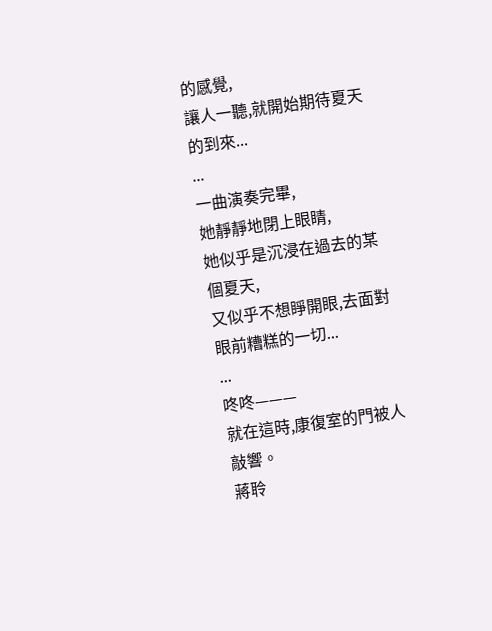的感覺,
讓人一聽,就開始期待夏天的到來...
...
一曲演奏完畢,
她靜靜地閉上眼睛,
她似乎是沉浸在過去的某個夏天,
又似乎不想睜開眼,去面對眼前糟糕的一切...
...
咚咚———
就在這時,康復室的門被人敲響。
蔣聆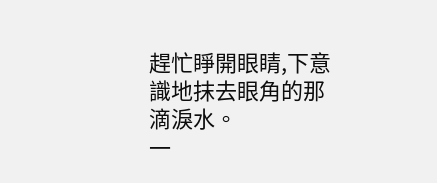趕忙睜開眼睛,下意識地抹去眼角的那滴淚水。
一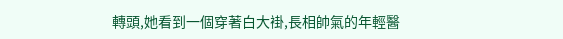轉頭,她看到一個穿著白大褂,長相帥氣的年輕醫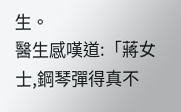生。
醫生感嘆道:「蔣女士,鋼琴彈得真不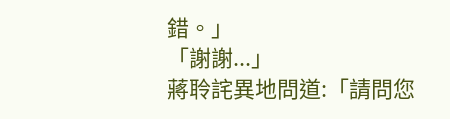錯。」
「謝謝...」
蔣聆詫異地問道:「請問您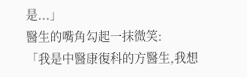是...」
醫生的嘴角勾起一抹微笑:
「我是中醫康復科的方醫生,我想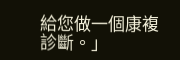給您做一個康複診斷。」